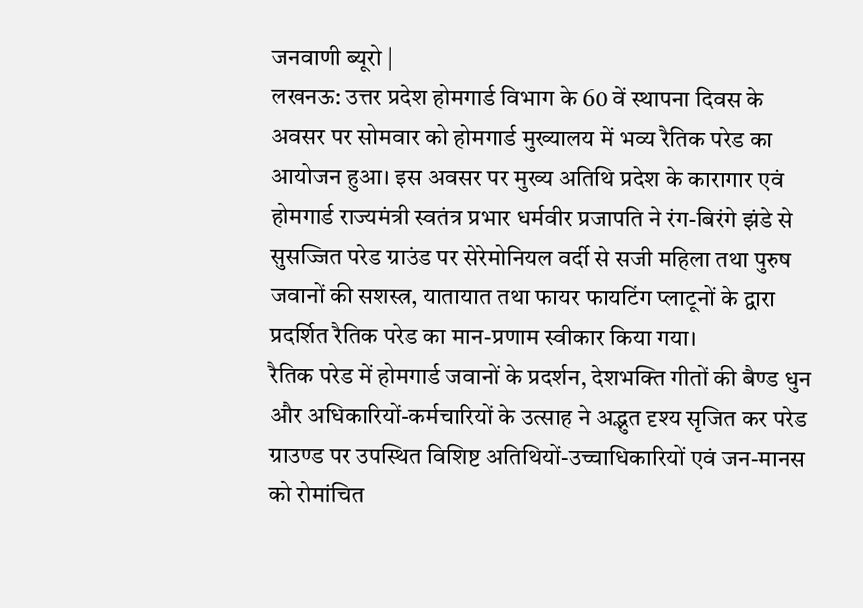जनवाणी ब्यूरो |
लखनऊ: उत्तर प्रदेश होमगार्ड विभाग के 60 वें स्थापना दिवस के अवसर पर सोमवार को होमगार्ड मुख्यालय में भव्य रैतिक परेड का आयोजन हुआ। इस अवसर पर मुख्य अतिथि प्रदेश के कारागार एवं होमगार्ड राज्यमंत्री स्वतंत्र प्रभार धर्मवीर प्रजापति ने रंग-बिरंगे झंडे से सुसज्जित परेड ग्राउंड पर सेरेमोनियल वर्दी से सजी महिला तथा पुरुष जवानों की सशस्त्र, यातायात तथा फायर फायटिंग प्लाटूनों के द्वारा प्रदर्शित रैतिक परेड का मान-प्रणाम स्वीकार किया गया।
रैतिक परेड में होमगार्ड जवानों के प्रदर्शन, देशभक्ति गीतों की बैण्ड धुन और अधिकारियों-कर्मचारियों के उत्साह ने अद्भुत दृश्य सृजित कर परेड ग्राउण्ड पर उपस्थित विशिष्ट अतिथियों-उच्चाधिकारियों एवं जन-मानस को रोमांचित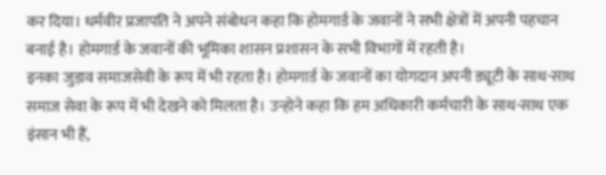कर दिया। धर्मवीर प्रजापति ने अपने संबोधन कहा कि होमगार्ड के जवानों ने सभी क्षेत्रों में अपनी पहचान बनाई है। होमगार्ड के जवानों की भूमिका शासन प्रशासन के सभी विभागों में रहती है।
इनका जुड़ाव समाजसेवी के रूप में भी रहता है। होमगार्ड के जवानों का योगदान अपनी ड्यूटी के साथ-साथ समाज सेवा के रूप में भी देखने को मिलता है। उन्होने कहा कि हम अधिकारी कर्मचारी के साथ-साथ एक इंसान भी हैं,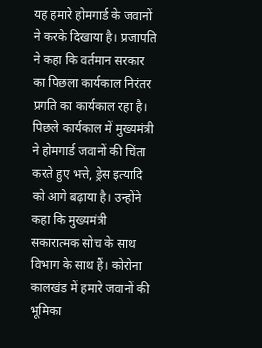यह हमारे होमगार्ड के जवानों ने करके दिखाया है। प्रजापति ने कहा कि वर्तमान सरकार का पिछला कार्यकाल निरंतर प्रगति का कार्यकाल रहा है। पिछले कार्यकाल में मुख्यमंत्री ने होमगार्ड जवानों की चिंता करते हुए भत्ते, ड्रेस इत्यादि को आगे बढ़ाया है। उन्होंने कहा कि मुख्यमंत्री सकारात्मक सोच के साथ विभाग के साथ हैं। कोरोना कालखंड में हमारे जवानों की भूमिका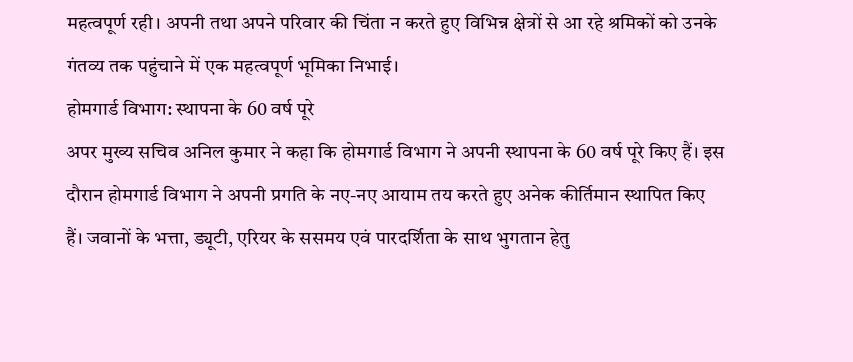महत्वपूर्ण रही। अपनी तथा अपने परिवार की चिंता न करते हुए विभिन्न क्षेत्रों से आ रहे श्रमिकों को उनके गंतव्य तक पहुंचाने में एक महत्वपूर्ण भूमिका निभाई।
होमगार्ड विभाग: स्थापना के 60 वर्ष पूरे
अपर मुख्य सचिव अनिल कुमार ने कहा कि होमगार्ड विभाग ने अपनी स्थापना के 60 वर्ष पूरे किए हैं। इस दौरान होमगार्ड विभाग ने अपनी प्रगति के नए-नए आयाम तय करते हुए अनेक कीर्तिमान स्थापित किए हैं। जवानों के भत्ता, ड्यूटी, एरियर के ससमय एवं पारदर्शिता के साथ भुगतान हेतु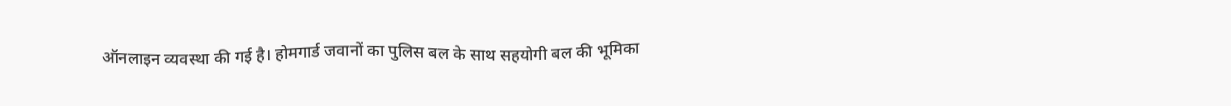ऑनलाइन व्यवस्था की गई है। होमगार्ड जवानों का पुलिस बल के साथ सहयोगी बल की भूमिका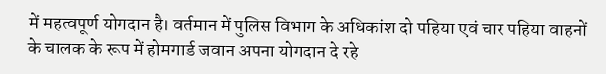में महत्वपूर्ण योगदान है। वर्तमान में पुलिस विभाग के अधिकांश दो पहिया एवं चार पहिया वाहनों के चालक के रूप में होमगार्ड जवान अपना योगदान दे रहे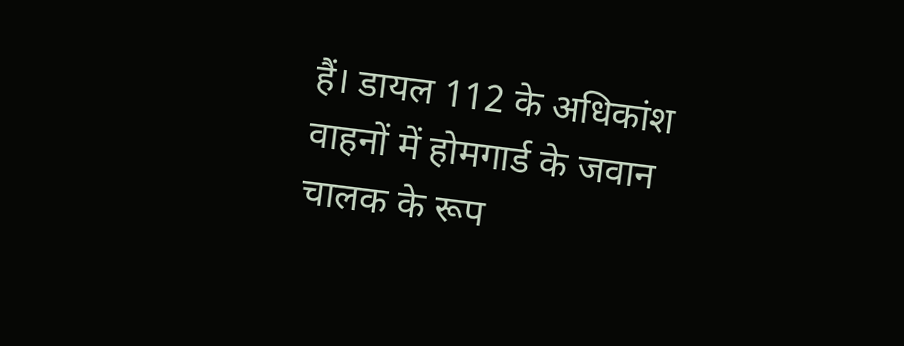हैं। डायल 112 के अधिकांश वाहनों में होमगार्ड के जवान चालक के रूप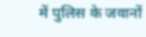में पुलिस के जवानों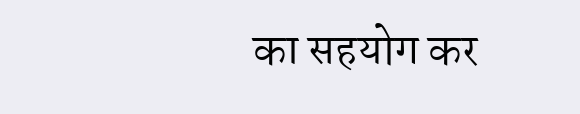का सहयोग कर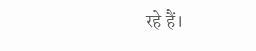रहे हैं।